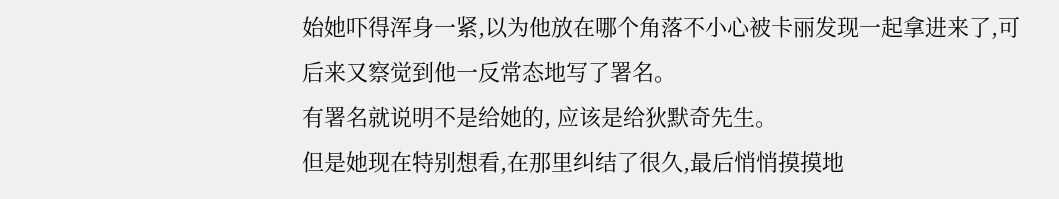始她吓得浑身一紧,以为他放在哪个角落不小心被卡丽发现一起拿进来了,可后来又察觉到他一反常态地写了署名。
有署名就说明不是给她的, 应该是给狄默奇先生。
但是她现在特别想看,在那里纠结了很久,最后悄悄摸摸地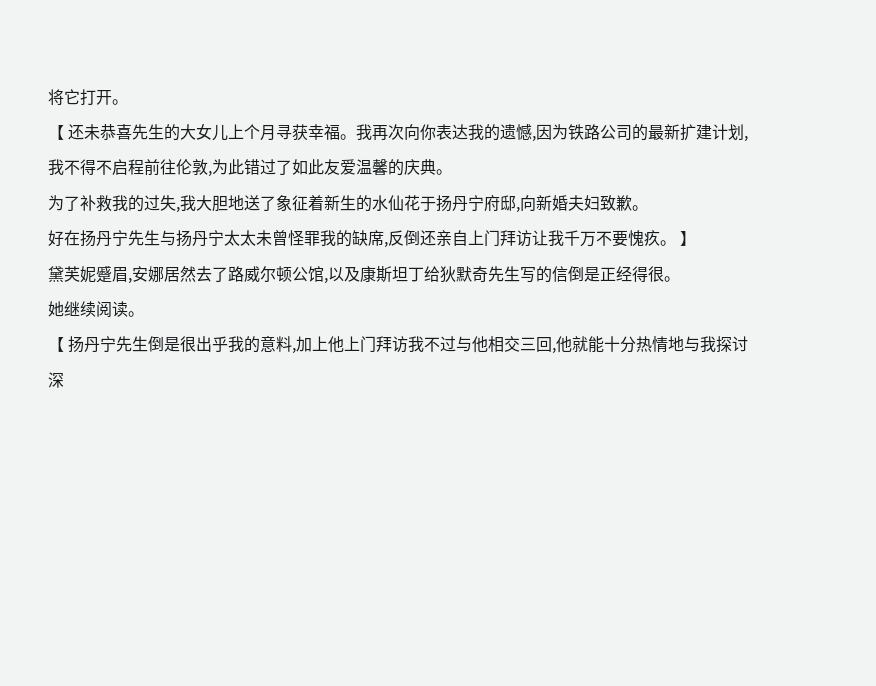将它打开。
【 还未恭喜先生的大女儿上个月寻获幸福。我再次向你表达我的遗憾,因为铁路公司的最新扩建计划,我不得不启程前往伦敦,为此错过了如此友爱温馨的庆典。
为了补救我的过失,我大胆地送了象征着新生的水仙花于扬丹宁府邸,向新婚夫妇致歉。
好在扬丹宁先生与扬丹宁太太未曾怪罪我的缺席,反倒还亲自上门拜访让我千万不要愧疚。 】
黛芙妮蹙眉,安娜居然去了路威尔顿公馆,以及康斯坦丁给狄默奇先生写的信倒是正经得很。
她继续阅读。
【 扬丹宁先生倒是很出乎我的意料,加上他上门拜访我不过与他相交三回,他就能十分热情地与我探讨深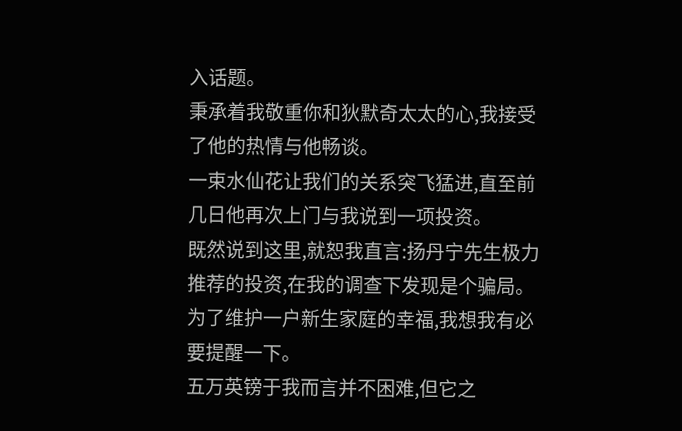入话题。
秉承着我敬重你和狄默奇太太的心,我接受了他的热情与他畅谈。
一束水仙花让我们的关系突飞猛进,直至前几日他再次上门与我说到一项投资。
既然说到这里,就恕我直言:扬丹宁先生极力推荐的投资,在我的调查下发现是个骗局。
为了维护一户新生家庭的幸福,我想我有必要提醒一下。
五万英镑于我而言并不困难,但它之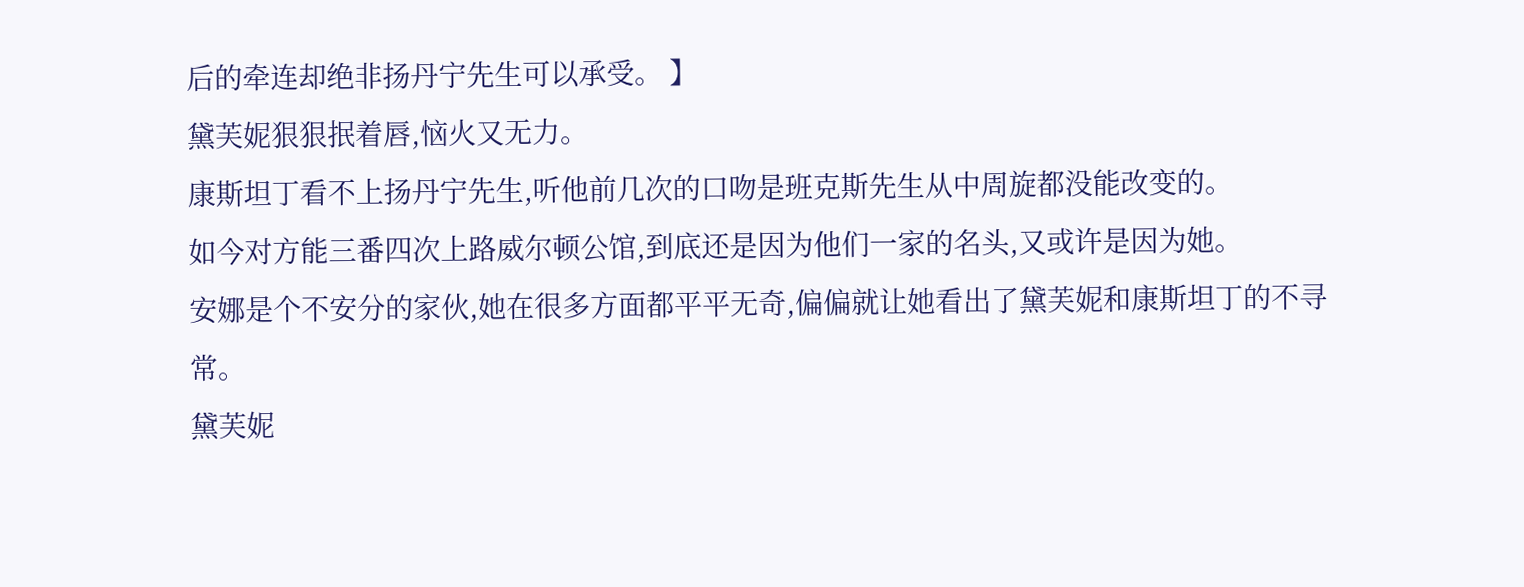后的牵连却绝非扬丹宁先生可以承受。 】
黛芙妮狠狠抿着唇,恼火又无力。
康斯坦丁看不上扬丹宁先生,听他前几次的口吻是班克斯先生从中周旋都没能改变的。
如今对方能三番四次上路威尔顿公馆,到底还是因为他们一家的名头,又或许是因为她。
安娜是个不安分的家伙,她在很多方面都平平无奇,偏偏就让她看出了黛芙妮和康斯坦丁的不寻常。
黛芙妮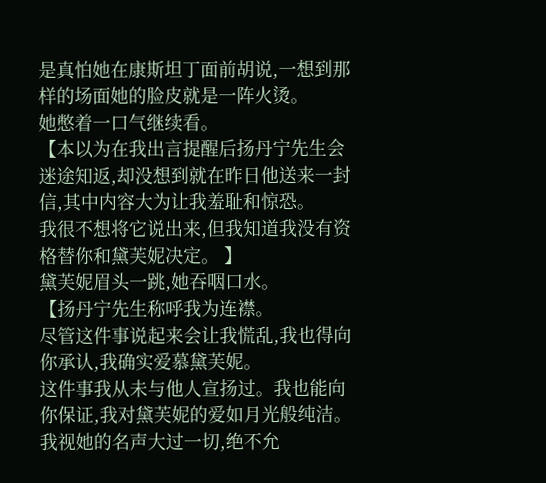是真怕她在康斯坦丁面前胡说,一想到那样的场面她的脸皮就是一阵火烫。
她憋着一口气继续看。
【本以为在我出言提醒后扬丹宁先生会迷途知返,却没想到就在昨日他送来一封信,其中内容大为让我羞耻和惊恐。
我很不想将它说出来,但我知道我没有资格替你和黛芙妮决定。 】
黛芙妮眉头一跳,她吞咽口水。
【扬丹宁先生称呼我为连襟。
尽管这件事说起来会让我慌乱,我也得向你承认,我确实爱慕黛芙妮。
这件事我从未与他人宣扬过。我也能向你保证,我对黛芙妮的爱如月光般纯洁。
我视她的名声大过一切,绝不允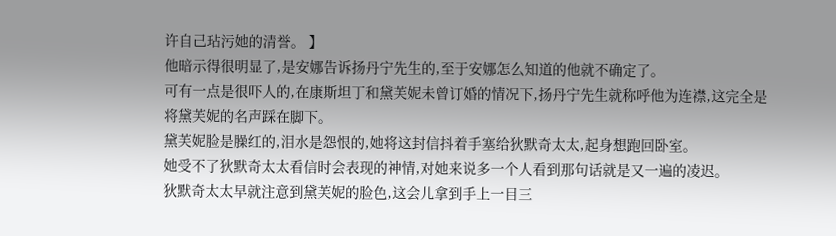许自己玷污她的清誉。 】
他暗示得很明显了,是安娜告诉扬丹宁先生的,至于安娜怎么知道的他就不确定了。
可有一点是很吓人的,在康斯坦丁和黛芙妮未曾订婚的情况下,扬丹宁先生就称呼他为连襟,这完全是将黛芙妮的名声踩在脚下。
黛芙妮脸是臊红的,泪水是怨恨的,她将这封信抖着手塞给狄默奇太太,起身想跑回卧室。
她受不了狄默奇太太看信时会表现的神情,对她来说多一个人看到那句话就是又一遍的凌迟。
狄默奇太太早就注意到黛芙妮的脸色,这会儿拿到手上一目三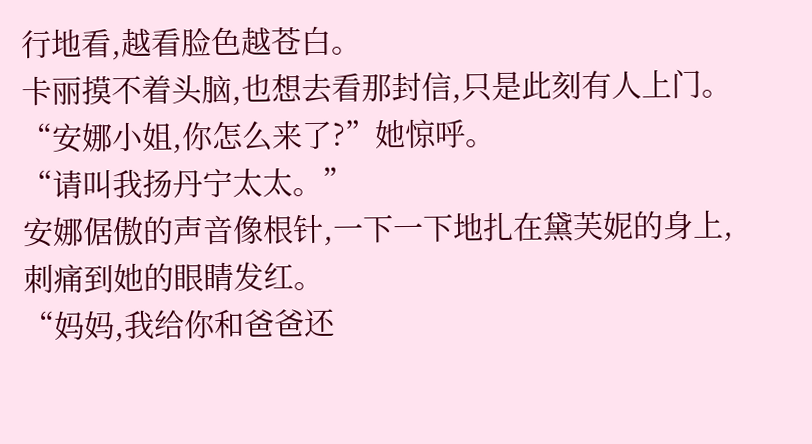行地看,越看脸色越苍白。
卡丽摸不着头脑,也想去看那封信,只是此刻有人上门。
“安娜小姐,你怎么来了?”她惊呼。
“请叫我扬丹宁太太。”
安娜倨傲的声音像根针,一下一下地扎在黛芙妮的身上,刺痛到她的眼睛发红。
“妈妈,我给你和爸爸还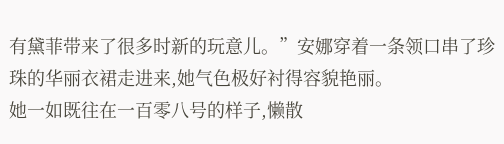有黛菲带来了很多时新的玩意儿。”安娜穿着一条领口串了珍珠的华丽衣裙走进来,她气色极好衬得容貌艳丽。
她一如既往在一百零八号的样子,懒散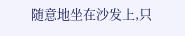随意地坐在沙发上,只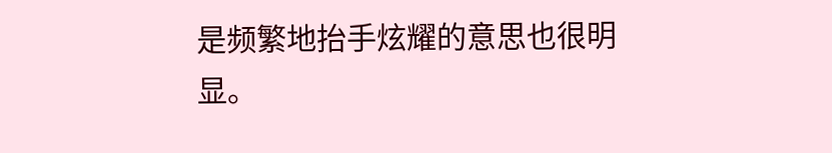是频繁地抬手炫耀的意思也很明显。